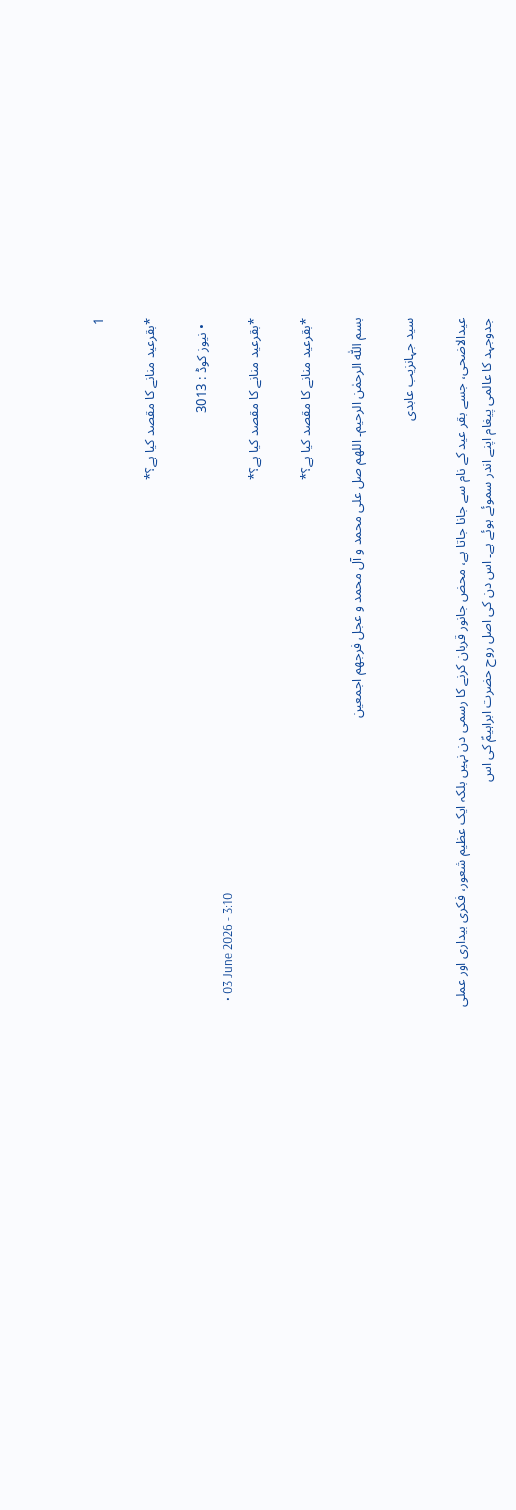1

*بقرعید منانے کا مقصد کیا ہے؟*

  • نیوز کوڈ : 3013
  • 03 June 2026 - 3:10
*بقرعید منانے کا مقصد کیا ہے؟*

*بقرعید منانے کا مقصد کیا ہے؟*

بسم اللّٰہ الرحمٰن الرحیم۔ اللھم صل علی محمد و آل محمد و عجل فرجھم اجمعین

سید جہانزیب عابدی

عیدالاضحی، جسے بقر عید کے نام سے جانا جاتا ہے، محض جانور قربان کرنے کا رسمی دن نہیں بلکہ ایک عظیم شعور، فکری بیداری اور عملی جدوجہد کا عالمی پیغام اپنے اندر سموئے ہوئے ہے۔ اس دن کی اصل روح حضرت ابراہیمؑ کی اس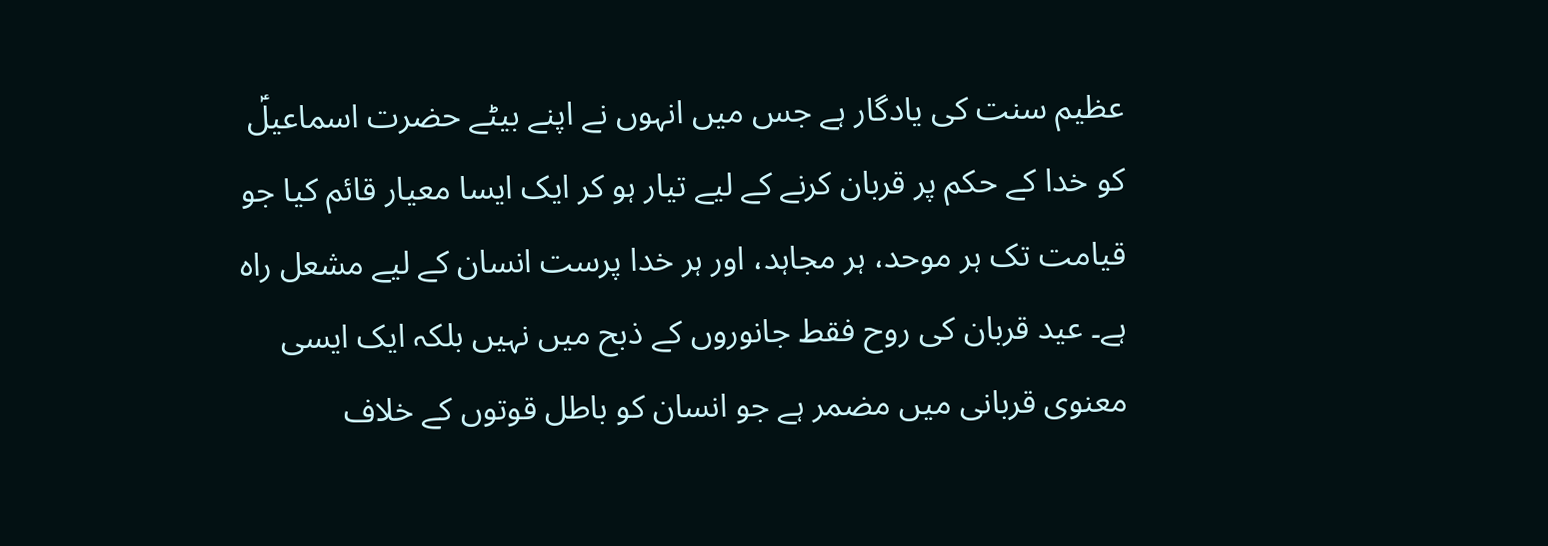عظیم سنت کی یادگار ہے جس میں انہوں نے اپنے بیٹے حضرت اسماعیلؑ کو خدا کے حکم پر قربان کرنے کے لیے تیار ہو کر ایک ایسا معیار قائم کیا جو قیامت تک ہر موحد، ہر مجاہد، اور ہر خدا پرست انسان کے لیے مشعل راہ ہے۔ عید قربان کی روح فقط جانوروں کے ذبح میں نہیں بلکہ ایک ایسی معنوی قربانی میں مضمر ہے جو انسان کو باطل قوتوں کے خلاف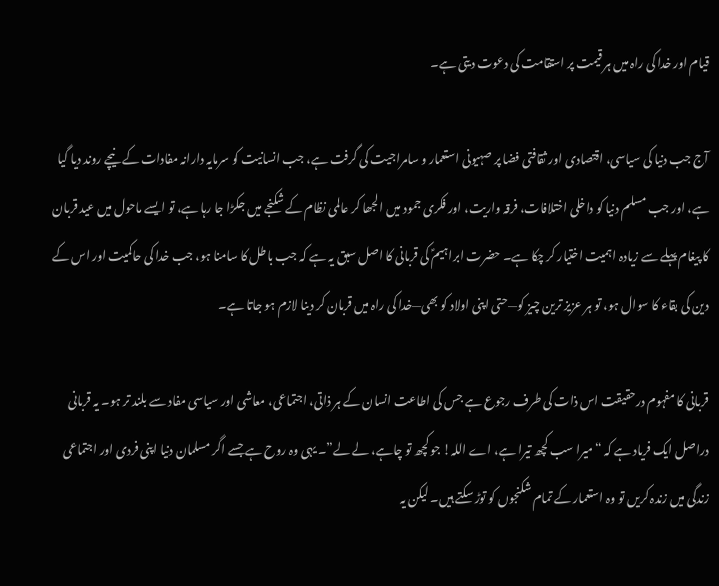قیام اور خدا کی راہ میں ہر قیمت پر استقامت کی دعوت دیتی ہے۔

آج جب دنیا کی سیاسی، اقتصادی اور ثقافتی فضا پر صہیونی استعمار و سامراجیت کی گرفت ہے، جب انسانیت کو سرمایہ دارانہ مفادات کے نیچے روند دیا گیا ہے، اور جب مسلم دنیا کو داخلی اختلافات، فرقہ واریت، اور فکری جمود میں الجھا کر عالمی نظام کے شکنجے میں جکڑا جا رہا ہے، تو ایسے ماحول میں عید قربان کا پیغام پہلے سے زیادہ اہمیت اختیار کر چکا ہے۔ حضرت ابراہیمؑ کی قربانی کا اصل سبق یہ ہے کہ جب باطل کا سامنا ہو، جب خدا کی حاکمیت اور اس کے دین کی بقاء کا سوال ہو، تو ہر عزیز ترین چیز کو—حتی اپنی اولاد کو بھی—خدا کی راہ میں قربان کر دینا لازم ہو جاتا ہے۔

قربانی کا مفہوم درحقیقت اس ذات کی طرف رجوع ہے جس کی اطاعت انسان کے ہر ذاتی، اجتماعی، معاشی اور سیاسی مفاد سے بلند تر ہو۔ یہ قربانی دراصل ایک فریاد ہے کہ “میرا سب کچھ تیرا ہے، اے اللہ! جو کچھ تو چاہے، لے لے”۔ یہی وہ روح ہے جسے اگر مسلمان دنیا اپنی فردی اور اجتماعی زندگی میں زندہ کریں تو وہ استعمار کے تمام شکنجوں کو توڑ سکتے ہیں۔ لیکن یہ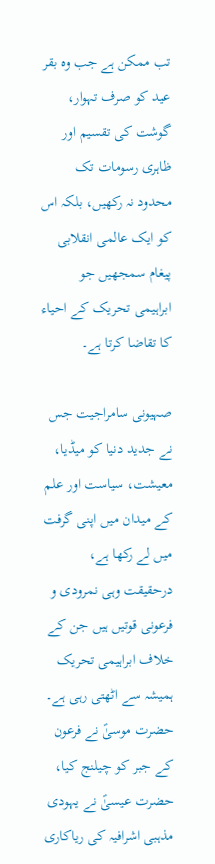تب ممکن ہے جب وہ بقر عید کو صرف تہوار، گوشت کی تقسیم اور ظاہری رسومات تک محدود نہ رکھیں، بلکہ اس کو ایک عالمی انقلابی پیغام سمجھیں جو ابراہیمی تحریک کے احیاء کا تقاضا کرتا ہے۔

صہیونی سامراجیت جس نے جدید دنیا کو میڈیا، معیشت، سیاست اور علم کے میدان میں اپنی گرفت میں لے رکھا ہے، درحقیقت وہی نمرودی و فرعونی قوتیں ہیں جن کے خلاف ابراہیمی تحریک ہمیشہ سے اٹھتی رہی ہے۔ حضرت موسیٰؑ نے فرعون کے جبر کو چیلنج کیا، حضرت عیسیٰؑ نے یہودی مذہبی اشرافیہ کی ریاکاری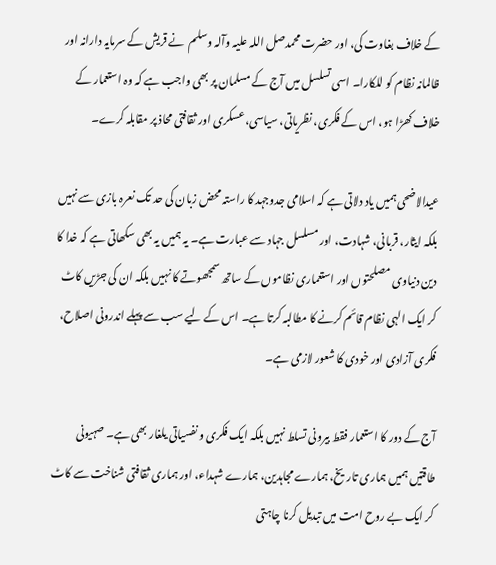کے خلاف بغاوت کی، اور حضرت محمدصل اللہ علیہ وآلہ وسلم  نے قریش کے سرمایہ دارانہ اور ظالمانہ نظام کو للکارا۔ اسی تسلسل میں آج کے مسلمان پر بھی واجب ہے کہ وہ استعمار کے خلاف کھڑا ہو، اس کے فکری، نظریاتی، سیاسی، عسکری اور ثقافتی محاذ پر مقابلہ کرے۔

عیدالاضحی ہمیں یاد دلاتی ہے کہ اسلامی جدوجہد کا راستہ محض زبان کی حد تک نعرہ بازی سے نہیں بلکہ ایثار، قربانی، شہادت، اور مسلسل جہاد سے عبارت ہے۔ یہ ہمیں یہ بھی سکھاتی ہے کہ خدا کا دین دنیاوی مصلحتوں اور استعماری نظاموں کے ساتھ سمجھوتے کا نہیں بلکہ ان کی جڑیں کاٹ کر ایک الہی نظام قائم کرنے کا مطالبہ کرتا ہے۔ اس کے لیے سب سے پہلے اندرونی اصلاح، فکری آزادی اور خودی کا شعور لازمی ہے۔

آج کے دور کا استعمار فقط بیرونی تسلط نہیں بلکہ ایک فکری و نفسیاتی یلغار بھی ہے۔ صہیونی طاقتیں ہمیں ہماری تاریخ، ہمارے مجاہدین، ہمارے شہداء، اور ہماری ثقافتی شناخت سے کاٹ کر ایک بے روح امت میں تبدیل کرنا چاہتی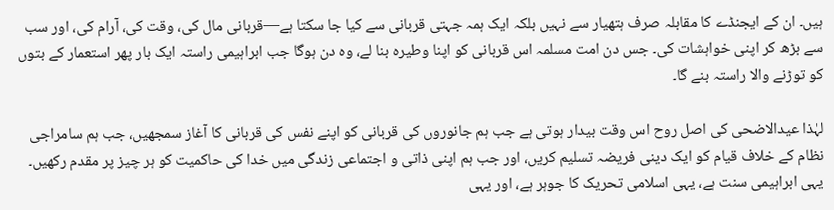ہیں۔ ان کے ایجنڈے کا مقابلہ صرف ہتھیار سے نہیں بلکہ ایک ہمہ جہتی قربانی سے کیا جا سکتا ہے—قربانی مال کی، وقت کی، آرام کی، اور سب سے بڑھ کر اپنی خواہشات کی۔ جس دن امت مسلمہ اس قربانی کو اپنا وطیرہ بنا لے، وہ دن ہوگا جب ابراہیمی راستہ ایک بار پھر استعمار کے بتوں کو توڑنے والا راستہ بنے گا۔

لہٰذا عیدالاضحی کی اصل روح اس وقت بیدار ہوتی ہے جب ہم جانوروں کی قربانی کو اپنے نفس کی قربانی کا آغاز سمجھیں، جب ہم سامراجی نظام کے خلاف قیام کو ایک دینی فریضہ تسلیم کریں، اور جب ہم اپنی ذاتی و اجتماعی زندگی میں خدا کی حاکمیت کو ہر چیز پر مقدم رکھیں۔ یہی ابراہیمی سنت ہے، یہی اسلامی تحریک کا جوہر ہے، اور یہی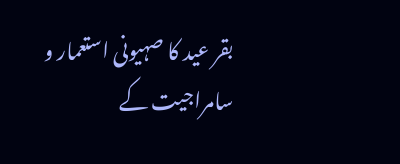بقر عید کا صہیونی استعمار و سامراجیت کے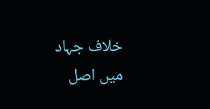خلاف جہاد میں اصل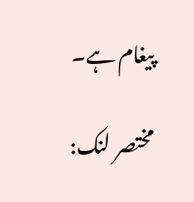پیغام ہے۔

مختصر لنک: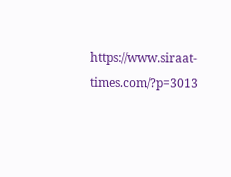https://www.siraat-times.com/?p=3013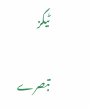ٹیگز

تبصرے